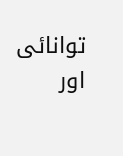توانائی اور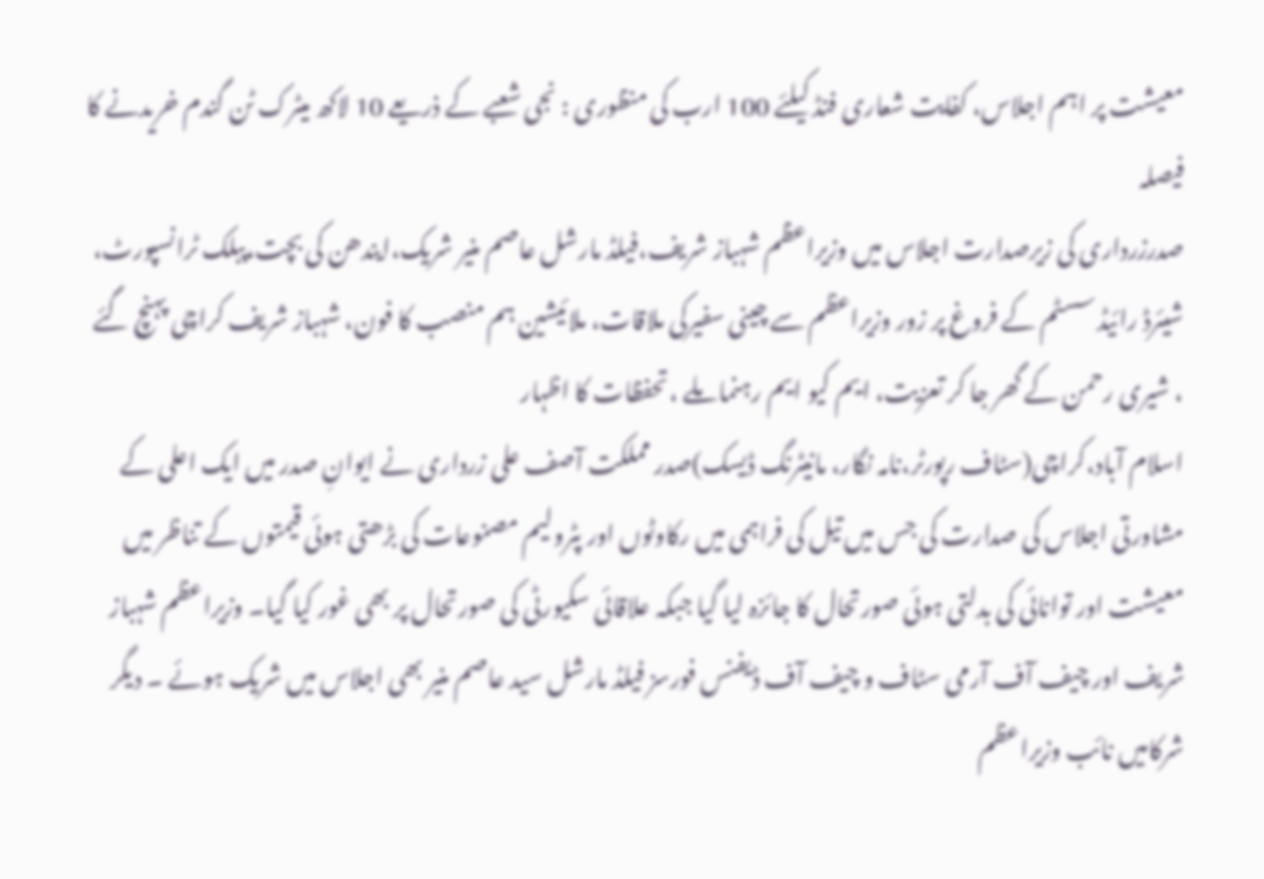معیشت پر اہم اجلاس، کفایت شعاری فنڈ کیلئے 100 ارب کی منظوری : نجی شعبے کے ذریعے 10 لاکھ میٹرک ٹن گندم خریدنے کا فیصلہ
صدرزرداری کی زیرصدارت اجلاس میں وزیراعظم شہباز شریف،فیلڈ مارشل عاصم منیر شریک،ایندھن کی بچت،پبلک ٹرانسپورٹ، شیئرڈ رائیڈ سسٹم کے فروغ پر زور وزیراعظم سے چینی سفیرکی ملاقات، ملائیشین ہم منصب کا فون، شہباز شریف کراچی پہنچ گئے ، شیری رحمن کے گھر جا کر تعزیت، ایم کیو ایم رہنما ملے ،تحفظات کا اظہار
اسلام آباد،کراچی(سٹاف رپورٹر،نامہ نگار، مانیٹرنگ ڈیسک)صدر مملکت آصف علی زرداری نے ایوانِ صدر میں ایک اعلی کے مشاورتی اجلاس کی صدارت کی جس میں تیل کی فراہمی میں رکاوٹوں اور پٹرولیم مصنوعات کی بڑھتی ہوئی قیمتوں کے تناظر میں معیشت اور توانائی کی بدلتی ہوئی صورتحال کا جائزہ لیا گیا جبکہ علاقائی سکیورٹی کی صورتحال پر بھی غور کیا گیا۔ وزیراعظم شہباز شریف اور چیف آف آرمی سٹاف و چیف آف ڈیفنس فورسز فیلڈ مارشل سید عاصم منیر بھی اجلاس میں شریک ہوئے ۔ دیگر شرکامیں نائب وزیراعظم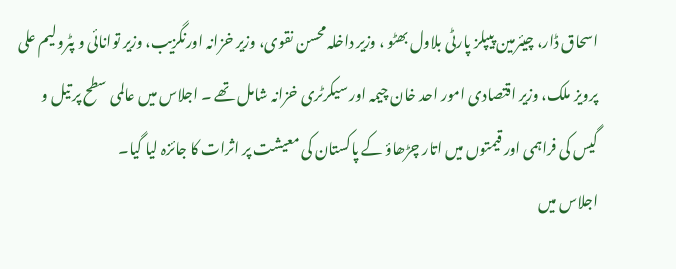اسحاق ڈار، چیئرمین پیپلز پارٹی بلاول بھٹو ، وزیر داخلہ محسن نقوی، وزیر خزانہ اورنگزیب، وزیر توانائی و پٹرولیم علی پرویز ملک، وزیر اقتصادی امور احد خان چیمہ اور سیکرٹری خزانہ شامل تھے ۔ اجلاس میں عالمی سطح پر تیل و گیس کی فراہمی اور قیمتوں میں اتار چڑھاؤ کے پاکستان کی معیشت پر اثرات کا جائزہ لیا گیا۔
اجلاس میں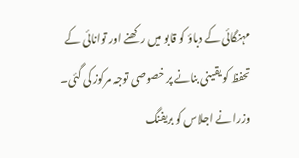مہنگائی کے دباؤ کو قابو میں رکھنے اور توانائی کے تحفظ کو یقینی بنانے پر خصوصی توجہ مرکوز کی گئی۔ وزرا نے اجلاس کو بریفنگ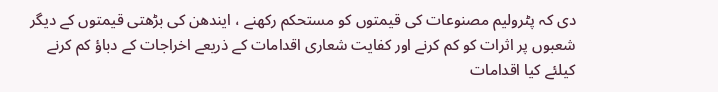دی کہ پٹرولیم مصنوعات کی قیمتوں کو مستحکم رکھنے ، ایندھن کی بڑھتی قیمتوں کے دیگر شعبوں پر اثرات کو کم کرنے اور کفایت شعاری اقدامات کے ذریعے اخراجات کے دباؤ کم کرنے کیلئے کیا اقدامات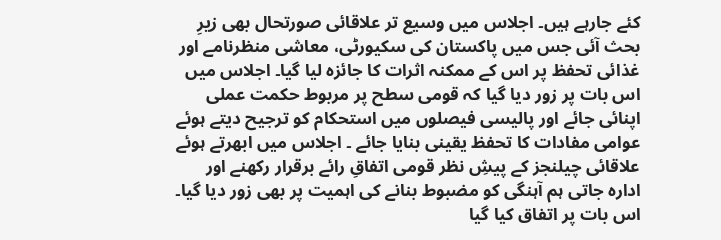کئے جارہے ہیں۔ اجلاس میں وسیع تر علاقائی صورتحال بھی زیرِ بحث آئی جس میں پاکستان کی سکیورٹی، معاشی منظرنامے اور غذائی تحفظ پر اس کے ممکنہ اثرات کا جائزہ لیا گیا۔ اجلاس میں اس بات پر زور دیا گیا کہ قومی سطح پر مربوط حکمت عملی اپنائی جائے اور پالیسی فیصلوں میں استحکام کو ترجیح دیتے ہوئے عوامی مفادات کا تحفظ یقینی بنایا جائے ۔ اجلاس میں ابھرتے ہوئے علاقائی چیلنجز کے پیشِ نظر قومی اتفاقِ رائے برقرار رکھنے اور ادارہ جاتی ہم آہنگی کو مضبوط بنانے کی اہمیت پر بھی زور دیا گیا۔
اس بات پر اتفاق کیا گیا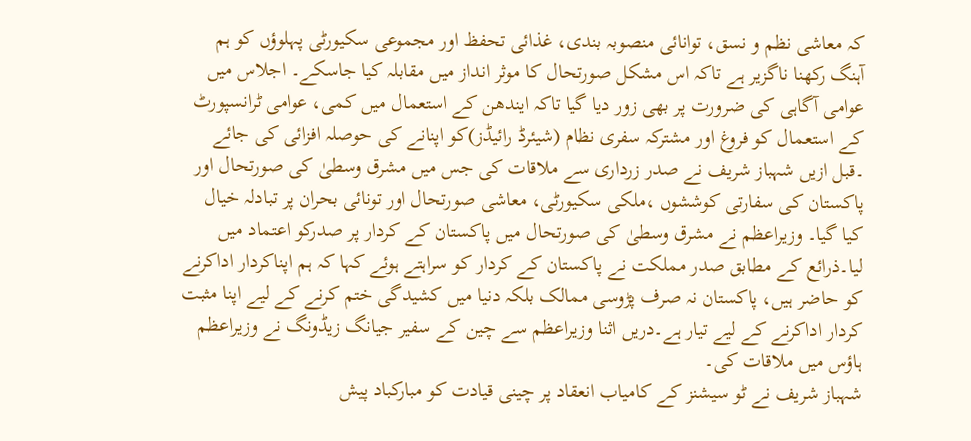کہ معاشی نظم و نسق، توانائی منصوبہ بندی، غذائی تحفظ اور مجموعی سکیورٹی پہلوؤں کو ہم آہنگ رکھنا ناگزیر ہے تاکہ اس مشکل صورتحال کا موثر انداز میں مقابلہ کیا جاسکے۔ اجلاس میں عوامی آگاہی کی ضرورت پر بھی زور دیا گیا تاکہ ایندھن کے استعمال میں کمی، عوامی ٹرانسپورٹ کے استعمال کو فروغ اور مشترکہ سفری نظام (شیئرڈ رائیڈز)کو اپنانے کی حوصلہ افزائی کی جائے ۔قبل ازیں شہباز شریف نے صدر زرداری سے ملاقات کی جس میں مشرق وسطیٰ کی صورتحال اور پاکستان کی سفارتی کوششوں ،ملکی سکیورٹی، معاشی صورتحال اور تونائی بحران پر تبادلہ خیال کیا گیا۔ وزیراعظم نے مشرق وسطیٰ کی صورتحال میں پاکستان کے کردار پر صدرکو اعتماد میں لیا۔ذرائع کے مطابق صدر مملکت نے پاکستان کے کردار کو سراہتے ہوئے کہا کہ ہم اپناکردار اداکرنے کو حاضر ہیں، پاکستان نہ صرف پڑوسی ممالک بلکہ دنیا میں کشیدگی ختم کرنے کے لیے اپنا مثبت کردار اداکرنے کے لیے تیار ہے۔دریں اثنا وزیراعظم سے چین کے سفیر جیانگ زیڈونگ نے وزیراعظم ہاؤس میں ملاقات کی۔
شہباز شریف نے ٹو سیشنز کے کامیاب انعقاد پر چینی قیادت کو مبارکباد پیش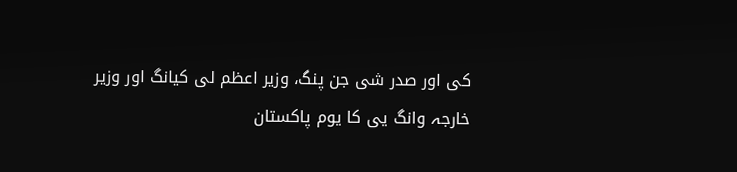کی اور صدر شی جن پنگ، وزیر اعظم لی کیانگ اور وزیر خارجہ وانگ یی کا یوم پاکستان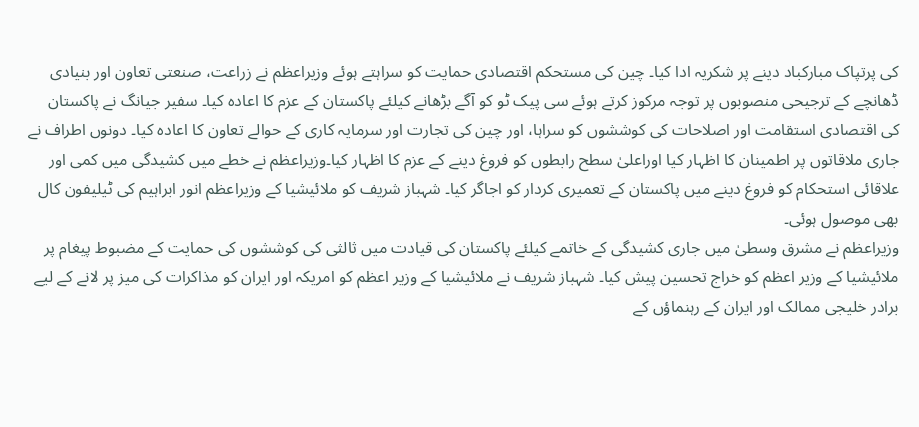کی پرتپاک مبارکباد دینے پر شکریہ ادا کیا۔ چین کی مستحکم اقتصادی حمایت کو سراہتے ہوئے وزیراعظم نے زراعت، صنعتی تعاون اور بنیادی ڈھانچے کے ترجیحی منصوبوں پر توجہ مرکوز کرتے ہوئے سی پیک ٹو کو آگے بڑھانے کیلئے پاکستان کے عزم کا اعادہ کیا۔ سفیر جیانگ نے پاکستان کی اقتصادی استقامت اور اصلاحات کی کوششوں کو سراہا، اور چین کی تجارت اور سرمایہ کاری کے حوالے تعاون کا اعادہ کیا۔ دونوں اطراف نے جاری ملاقاتوں پر اطمینان کا اظہار کیا اوراعلیٰ سطح رابطوں کو فروغ دینے کے عزم کا اظہار کیا۔وزیراعظم نے خطے میں کشیدگی میں کمی اور علاقائی استحکام کو فروغ دینے میں پاکستان کے تعمیری کردار کو اجاگر کیا۔ شہباز شریف کو ملائیشیا کے وزیراعظم انور ابراہیم کی ٹیلیفون کال بھی موصول ہوئی۔
وزیراعظم نے مشرق وسطیٰ میں جاری کشیدگی کے خاتمے کیلئے پاکستان کی قیادت میں ثالثی کی کوششوں کی حمایت کے مضبوط پیغام پر ملائیشیا کے وزیر اعظم کو خراج تحسین پیش کیا۔ شہباز شریف نے ملائیشیا کے وزیر اعظم کو امریکہ اور ایران کو مذاکرات کی میز پر لانے کے لیے برادر خلیجی ممالک اور ایران کے رہنماؤں کے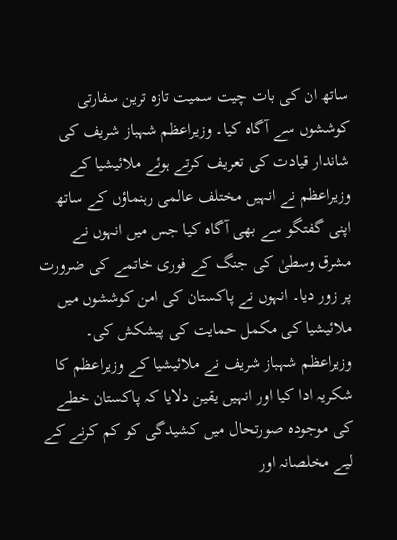ساتھ ان کی بات چیت سمیت تازہ ترین سفارتی کوششوں سے آگاہ کیا۔ وزیراعظم شہباز شریف کی شاندار قیادت کی تعریف کرتے ہوئے ملائیشیا کے وزیراعظم نے انہیں مختلف عالمی رہنماؤں کے ساتھ اپنی گفتگو سے بھی آگاہ کیا جس میں انہوں نے مشرق وسطیٰ کی جنگ کے فوری خاتمے کی ضرورت پر زور دیا۔ انہوں نے پاکستان کی امن کوششوں میں ملائیشیا کی مکمل حمایت کی پیشکش کی۔
وزیراعظم شہباز شریف نے ملائیشیا کے وزیراعظم کا شکریہ ادا کیا اور انہیں یقین دلایا کہ پاکستان خطے کی موجودہ صورتحال میں کشیدگی کو کم کرنے کے لیے مخلصانہ اور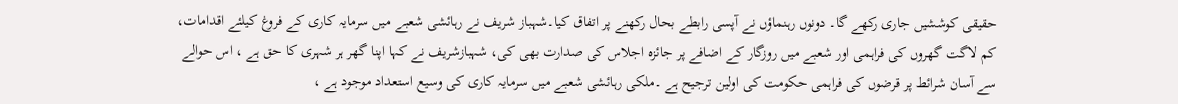حقیقی کوششیں جاری رکھے گا۔ دونوں رہنماؤں نے آپسی رابطے بحال رکھنے پر اتفاق کیا۔شہباز شریف نے رہائشی شعبے میں سرمایہ کاری کے فروغ کیلئے اقدامات، کم لاگت گھروں کی فراہمی اور شعبے میں روزگار کے اضافے پر جائزہ اجلاس کی صدارت بھی کی، شہبازشریف نے کہا اپنا گھر ہر شہری کا حق ہے ، اس حوالے سے آسان شرائط پر قرضوں کی فراہمی حکومت کی اولین ترجیح ہے ۔ملکی رہائشی شعبے میں سرمایہ کاری کی وسیع استعداد موجود ہے ،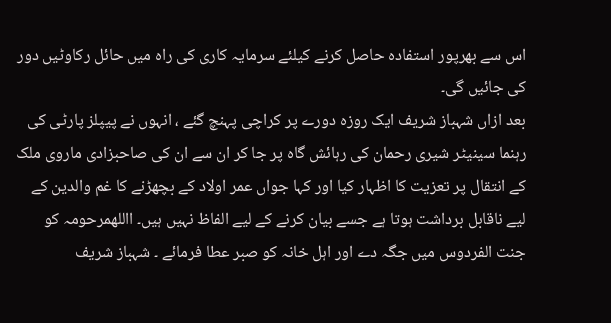اس سے بھرپور استفادہ حاصل کرنے کیلئے سرمایہ کاری کی راہ میں حائل رکاوٹیں دور کی جائیں گی۔
بعد ازاں شہباز شریف ایک روزہ دورے پر کراچی پہنچ گئے ، انہوں نے پیپلز پارٹی کی رہنما سینیٹر شیری رحمان کی رہائش گاہ پر جا کر ان سے ان کی صاحبزادی ماروی ملک کے انتقال پر تعزیت کا اظہار کیا اور کہا جواں عمر اولاد کے بچھڑنے کا غم والدین کے لیے ناقابل برداشت ہوتا ہے جسے بیان کرنے کے لیے الفاظ نہیں ہیں۔ االلهمرحومہ کو جنت الفردوس میں جگہ دے اور اہل خانہ کو صبر عطا فرمائے ۔ شہباز شریف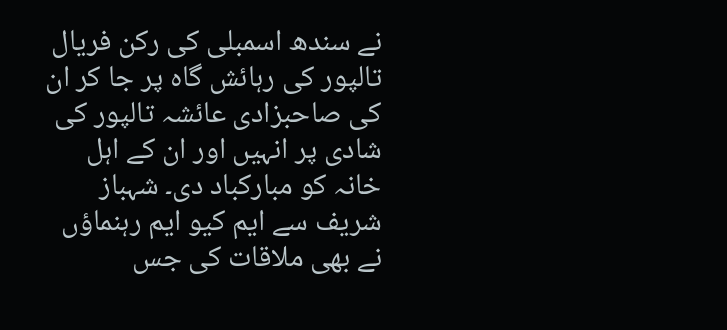نے سندھ اسمبلی کی رکن فریال تالپور کی رہائش گاہ پر جا کر ان کی صاحبزادی عائشہ تالپور کی شادی پر انہیں اور ان کے اہل خانہ کو مبارکباد دی۔ شہباز شریف سے ایم کیو ایم رہنماؤں نے بھی ملاقات کی جس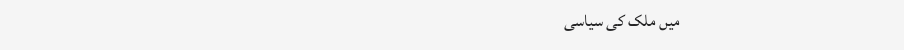میں ملک کی سیاسی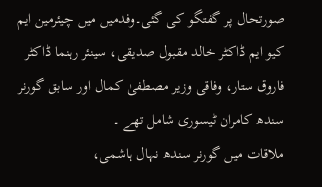صورتحال پر گفتگو کی گئی۔وفدمیں میں چیئرمین ایم کیو ایم ڈاکٹر خالد مقبول صدیقی، سینئر رہنما ڈاکٹر فاروق ستار، وفاقی وزیر مصطفیٰ کمال اور سابق گورنر سندھ کامران ٹیسوری شامل تھے ۔
ملاقات میں گورنر سندھ نہال ہاشمی،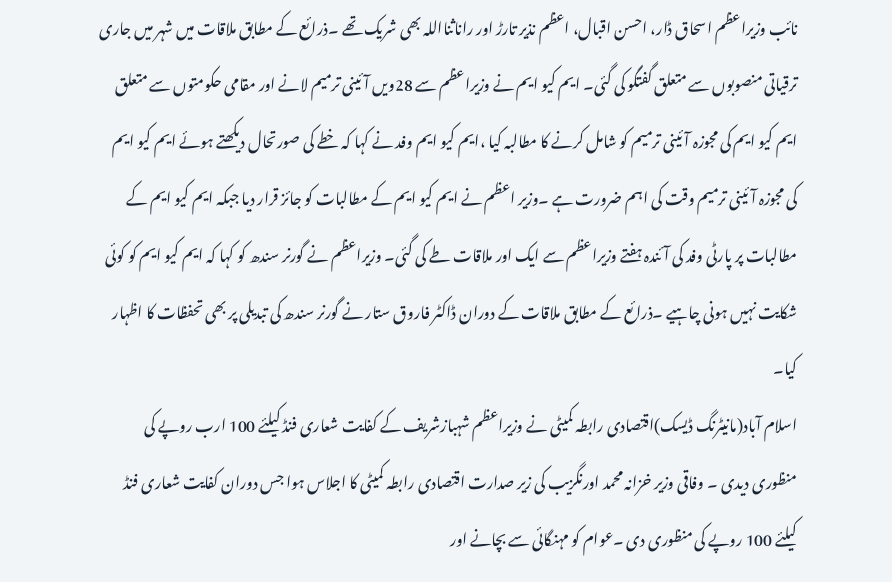نائب وزیراعظم اسحاق ڈار، احسن اقبال، اعظم نذیر تارڑ اور راناثنااللہ بھی شریک تھے ۔ذرائع کے مطابق ملاقات میں شہر میں جاری ترقیاتی منصوبوں سے متعلق گفتگو کی گئی۔ ایم کیو ایم نے وزیراعظم سے 28ویں آئینی ترمیم لانے اور مقامی حکومتوں سے متعلق ایم کیو ایم کی مجوزہ آئینی ترمیم کو شامل کرنے کا مطالبہ کیا ،ایم کیو ایم وفد نے کہا کہ خطے کی صورتحال دیکھتے ہوئے ایم کیو ایم کی مجوزہ آئینی ترمیم وقت کی اہم ضرورت ہے ۔وزیر اعظم نے ایم کیو ایم کے مطالبات کو جائز قرار دیا جبکہ ایم کیو ایم کے مطالبات پر پارٹی وفد کی آئندہ ہفتے وزیراعظم سے ایک اور ملاقات طے کی گئی۔ وزیراعظم نے گورنر سندھ کو کہا کہ ایم کیو ایم کو کوئی شکایت نہیں ہونی چاہیے ۔ذرائع کے مطابق ملاقات کے دوران ڈاکٹر فاروق ستار نے گورنر سندھ کی تبدیلی پر بھی تحفظات کا اظہار کیا۔
اسلام آباد(مانیٹرنگ ڈیسک)اقتصادی رابطہ کمیٹی نے وزیراعظم شہبازشریف کے کفایت شعاری فنڈ کیلئے 100 ارب روپے کی منظوری دیدی ۔ وفاقی وزیر خزانہ محمد اورنگزیب کی زیر صدارت اقتصادی رابطہ کمیٹی کا اجلاس ہوا جس دوران کفایت شعاری فنڈ کیلئے 100 روپے کی منظوری دی ۔عوام کو مہنگائی سے بچانے اور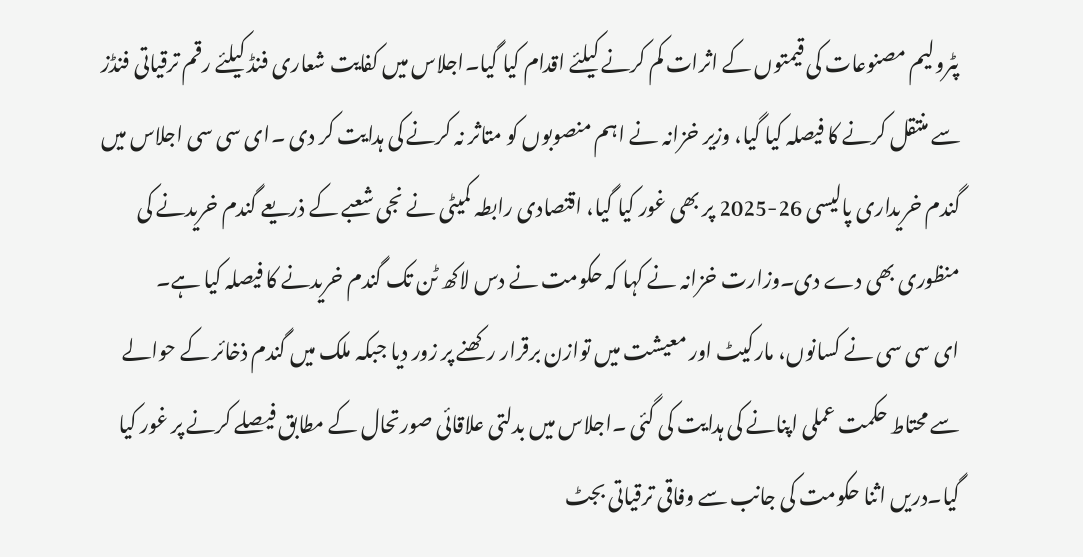پٹرولیم مصنوعات کی قیمتوں کے اثرات کم کرنے کیلئے اقدام کیا گیا۔اجلاس میں کفایت شعاری فنڈ کیلئے رقم ترقیاتی فنڈز سے منتقل کرنے کا فیصلہ کیا گیا، وزیر خزانہ نے اہم منصوبوں کو متاثر نہ کرنے کی ہدایت کر دی ۔ای سی سی اجلاس میں گندم خریداری پالیسی 26-2025 پر بھی غور کیا گیا، اقتصادی رابطہ کمیٹی نے نجی شعبے کے ذریعے گندم خریدنے کی منظوری بھی دے دی۔وزارت خزانہ نے کہا کہ حکومت نے دس لاکھ ٹن تک گندم خریدنے کا فیصلہ کیا ہے۔
ای سی سی نے کسانوں، مارکیٹ اور معیشت میں توازن برقرار رکھنے پر زور دیا جبکہ ملک میں گندم ذخائر کے حوالے سے محتاط حکمت عملی اپنانے کی ہدایت کی گئی ۔اجلاس میں بدلتی علاقائی صورتحال کے مطابق فیصلے کرنے پر غور کیا گیا۔دریں اثنا حکومت کی جانب سے وفاقی ترقیاتی بجٹ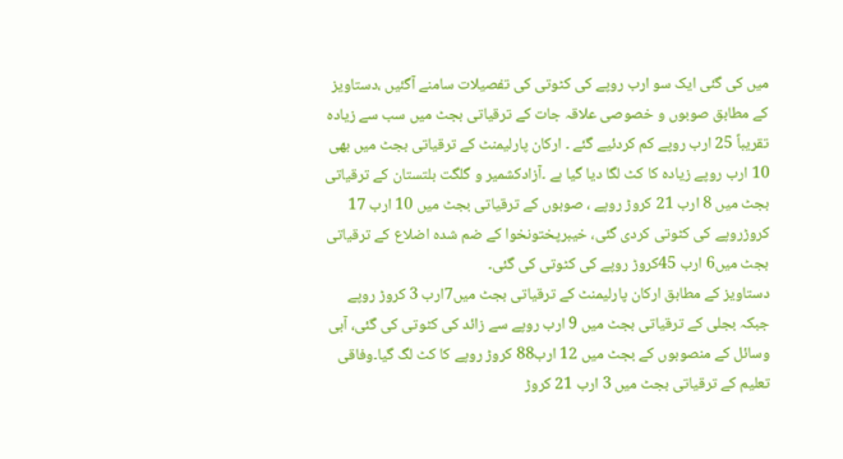میں کی گئی ایک سو ارب روپے کی کٹوتی کی تفصیلات سامنے آگئیں ،دستاویز کے مطابق صوبوں و خصوصی علاقہ جات کے ترقیاتی بجٹ میں سب سے زیادہ تقریباً 25 ارب روپے کم کردئیے گئے ۔ ارکان پارلیمنٹ کے ترقیاتی بجٹ میں بھی 10 ارب روپے زیادہ کا کٹ لگا دیا گیا ہے ۔آزادکشمیر و گلگت بلتستان کے ترقیاتی بجٹ میں 8 ارب 21 کروڑ روپے ، صوبوں کے ترقیاتی بجٹ میں 10 ارب 17 کروڑروپے کی کٹوتی کردی گئی، خیبرپختونخوا کے ضم شدہ اضلاع کے ترقیاتی بجٹ میں6 ارب 45کروڑ روپے کی کٹوتی کی گئی۔
دستاویز کے مطابق ارکان پارلیمنٹ کے ترقیاتی بجٹ میں7ارب 3 کروڑ روپے جبکہ بجلی کے ترقیاتی بجٹ میں 9 ارب روپے سے زائد کی کٹوتی کی گئی، آبی وسائل کے منصوبوں کے بجٹ میں 12 ارب88 کروڑ روپے کا کٹ لگ گیا۔وفاقی تعلیم کے ترقیاتی بجٹ میں 3 ارب 21 کروڑ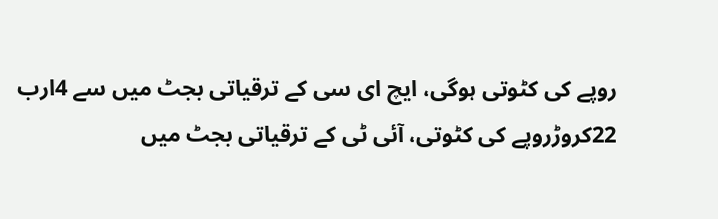روپے کی کٹوتی ہوگی، ایچ ای سی کے ترقیاتی بجٹ میں سے 4ارب 22کروڑروپے کی کٹوتی، آئی ٹی کے ترقیاتی بجٹ میں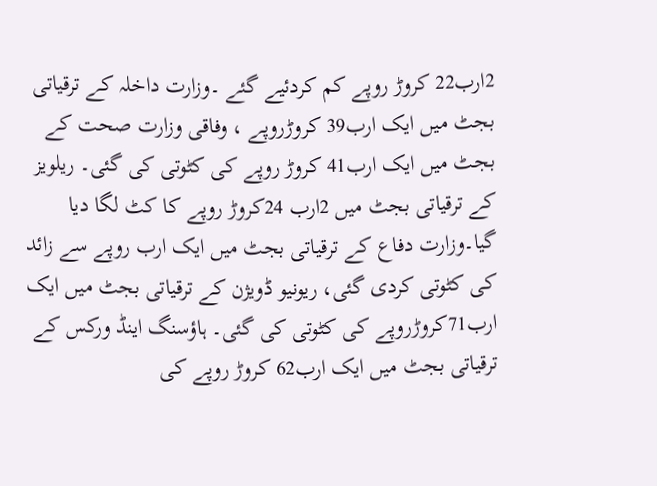2ارب22 کروڑ روپے کم کردئیے گئے ۔وزارت داخلہ کے ترقیاتی بجٹ میں ایک ارب39 کروڑروپے ، وفاقی وزارت صحت کے بجٹ میں ایک ارب41 کروڑ روپے کی کٹوتی کی گئی۔ ریلویز کے ترقیاتی بجٹ میں 2ارب 24کروڑ روپے کا کٹ لگا دیا گیا۔وزارت دفاع کے ترقیاتی بجٹ میں ایک ارب روپے سے زائد کی کٹوتی کردی گئی، ریونیو ڈویژن کے ترقیاتی بجٹ میں ایک ارب71کروڑروپے کی کٹوتی کی گئی۔ ہاؤسنگ اینڈ ورکس کے ترقیاتی بجٹ میں ایک ارب62 کروڑ روپے کی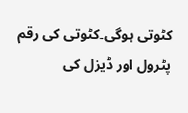کٹوتی ہوگی۔کٹوتی کی رقم پٹرول اور ڈیزل کی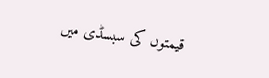قیمتوں کی سبسڈی میں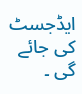ایڈجسٹ کی جائے گی ۔